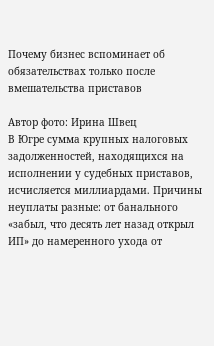Почему бизнес вспоминает об обязательствах только после вмешательства приставов

Автор фото: Ирина Швец
В Югре сумма крупных налоговых задолженностей, находящихся на исполнении у судебных приставов, исчисляется миллиардами. Причины неуплаты разные: от банального «забыл, что десять лет назад открыл ИП» до намеренного ухода от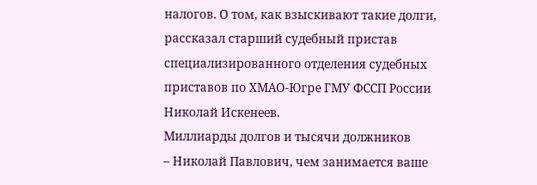налогов. О том, как взыскивают такие долги, рассказал старший судебный пристав специализированного отделения судебных приставов по ХМАО-Югре ГМУ ФССП России Николай Искенеев.
Миллиарды долгов и тысячи должников
– Николай Павлович, чем занимается ваше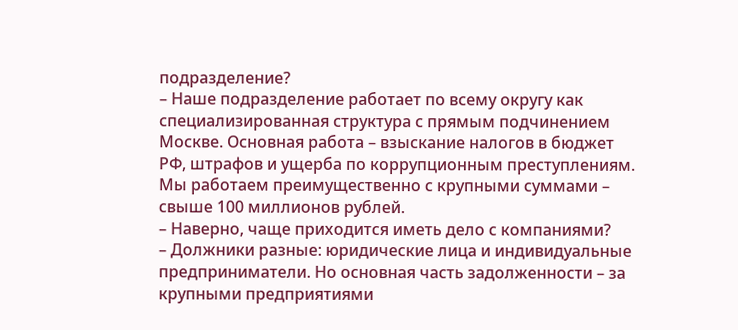подразделение?
– Наше подразделение работает по всему округу как специализированная структура с прямым подчинением Москве. Основная работа – взыскание налогов в бюджет РФ, штрафов и ущерба по коррупционным преступлениям. Мы работаем преимущественно с крупными суммами – свыше 100 миллионов рублей.
– Наверно, чаще приходится иметь дело с компаниями?
– Должники разные: юридические лица и индивидуальные предприниматели. Но основная часть задолженности – за крупными предприятиями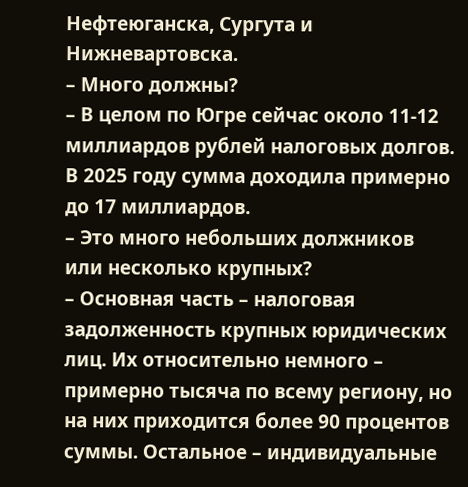Нефтеюганска, Сургута и Нижневартовска.
– Много должны?
– В целом по Югре сейчас около 11-12 миллиардов рублей налоговых долгов. В 2025 году сумма доходила примерно до 17 миллиардов.
– Это много небольших должников или несколько крупных?
– Основная часть – налоговая задолженность крупных юридических лиц. Их относительно немного – примерно тысяча по всему региону, но на них приходится более 90 процентов суммы. Остальное – индивидуальные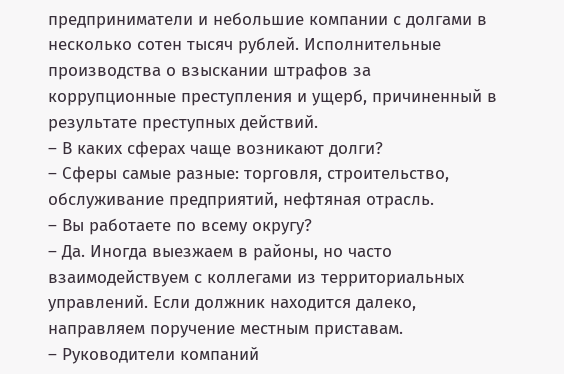предприниматели и небольшие компании с долгами в несколько сотен тысяч рублей. Исполнительные производства о взыскании штрафов за коррупционные преступления и ущерб, причиненный в результате преступных действий.
– В каких сферах чаще возникают долги?
– Сферы самые разные: торговля, строительство, обслуживание предприятий, нефтяная отрасль.
– Вы работаете по всему округу?
– Да. Иногда выезжаем в районы, но часто взаимодействуем с коллегами из территориальных управлений. Если должник находится далеко, направляем поручение местным приставам.
– Руководители компаний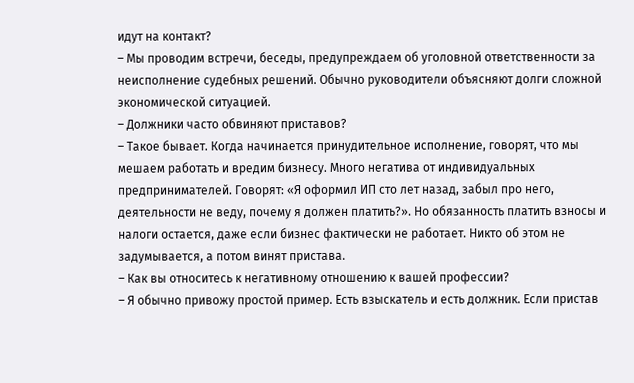идут на контакт?
– Мы проводим встречи, беседы, предупреждаем об уголовной ответственности за неисполнение судебных решений. Обычно руководители объясняют долги сложной экономической ситуацией.
– Должники часто обвиняют приставов?
– Такое бывает. Когда начинается принудительное исполнение, говорят, что мы мешаем работать и вредим бизнесу. Много негатива от индивидуальных предпринимателей. Говорят: «Я оформил ИП сто лет назад, забыл про него, деятельности не веду, почему я должен платить?». Но обязанность платить взносы и налоги остается, даже если бизнес фактически не работает. Никто об этом не задумывается, а потом винят пристава.
– Как вы относитесь к негативному отношению к вашей профессии?
– Я обычно привожу простой пример. Есть взыскатель и есть должник. Если пристав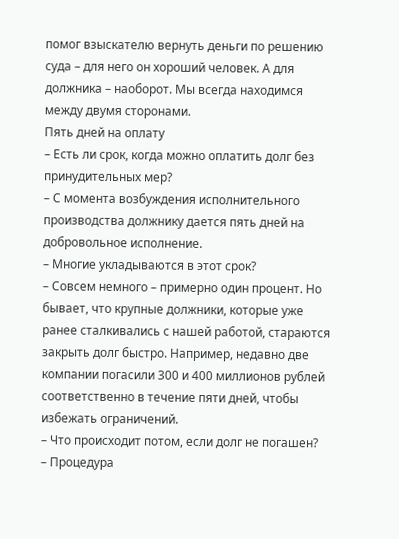помог взыскателю вернуть деньги по решению суда – для него он хороший человек. А для должника – наоборот. Мы всегда находимся между двумя сторонами.
Пять дней на оплату
– Есть ли срок, когда можно оплатить долг без принудительных мер?
– С момента возбуждения исполнительного производства должнику дается пять дней на добровольное исполнение.
– Многие укладываются в этот срок?
– Совсем немного – примерно один процент. Но бывает, что крупные должники, которые уже ранее сталкивались с нашей работой, стараются закрыть долг быстро. Например, недавно две компании погасили 300 и 400 миллионов рублей соответственно в течение пяти дней, чтобы избежать ограничений.
– Что происходит потом, если долг не погашен?
– Процедура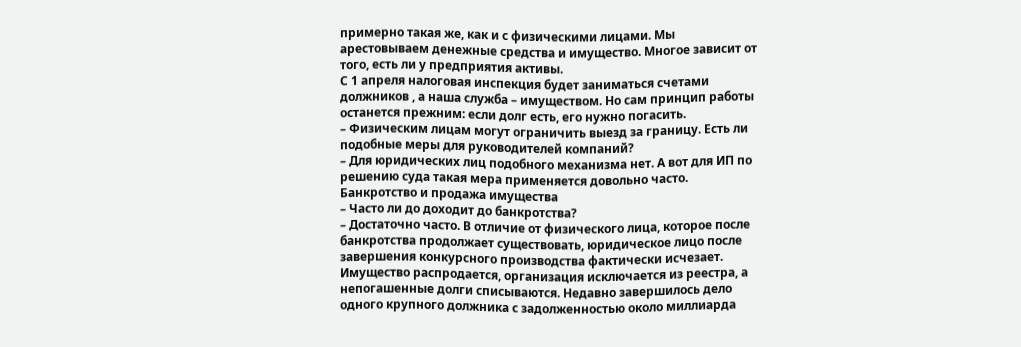примерно такая же, как и с физическими лицами. Мы арестовываем денежные средства и имущество. Многое зависит от того, есть ли у предприятия активы.
С 1 апреля налоговая инспекция будет заниматься счетами должников , а наша служба – имуществом. Но сам принцип работы останется прежним: если долг есть, его нужно погасить.
– Физическим лицам могут ограничить выезд за границу. Есть ли подобные меры для руководителей компаний?
– Для юридических лиц подобного механизма нет. А вот для ИП по решению суда такая мера применяется довольно часто.
Банкротство и продажа имущества
– Часто ли до доходит до банкротства?
– Достаточно часто. В отличие от физического лица, которое после банкротства продолжает существовать, юридическое лицо после завершения конкурсного производства фактически исчезает. Имущество распродается, организация исключается из реестра, а непогашенные долги списываются. Недавно завершилось дело одного крупного должника с задолженностью около миллиарда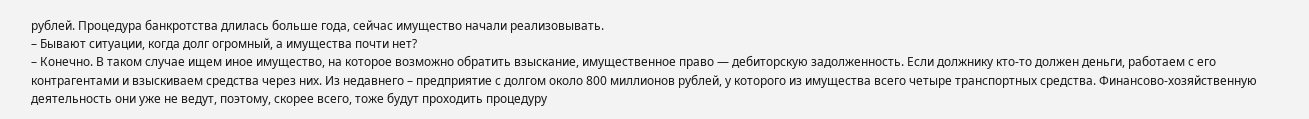рублей. Процедура банкротства длилась больше года, сейчас имущество начали реализовывать.
– Бывают ситуации, когда долг огромный, а имущества почти нет?
– Конечно. В таком случае ищем иное имущество, на которое возможно обратить взыскание, имущественное право — дебиторскую задолженность. Если должнику кто-то должен деньги, работаем с его контрагентами и взыскиваем средства через них. Из недавнего – предприятие с долгом около 800 миллионов рублей, у которого из имущества всего четыре транспортных средства. Финансово-хозяйственную деятельность они уже не ведут, поэтому, скорее всего, тоже будут проходить процедуру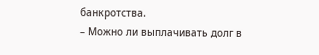банкротства.
– Можно ли выплачивать долг в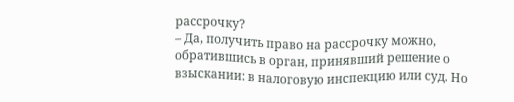рассрочку?
– Да, получить право на рассрочку можно, обратившись в орган, принявший решение о взыскании: в налоговую инспекцию или суд. Но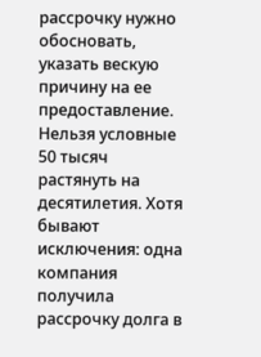рассрочку нужно обосновать, указать вескую причину на ее предоставление. Нельзя условные 50 тысяч растянуть на десятилетия. Хотя бывают исключения: одна компания получила рассрочку долга в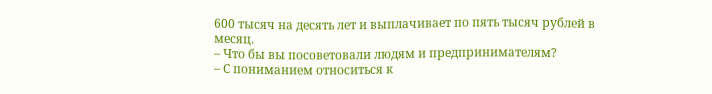600 тысяч на десять лет и выплачивает по пять тысяч рублей в месяц.
– Что бы вы посоветовали людям и предпринимателям?
– С пониманием относиться к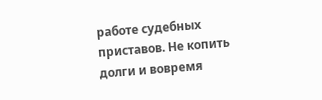работе судебных приставов. Не копить долги и вовремя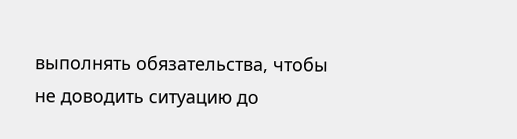выполнять обязательства, чтобы не доводить ситуацию до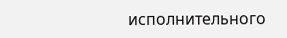исполнительного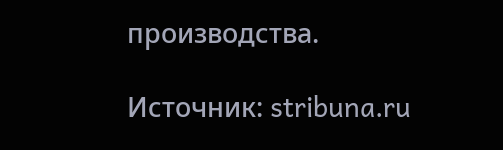производства.

Источник: stribuna.ru